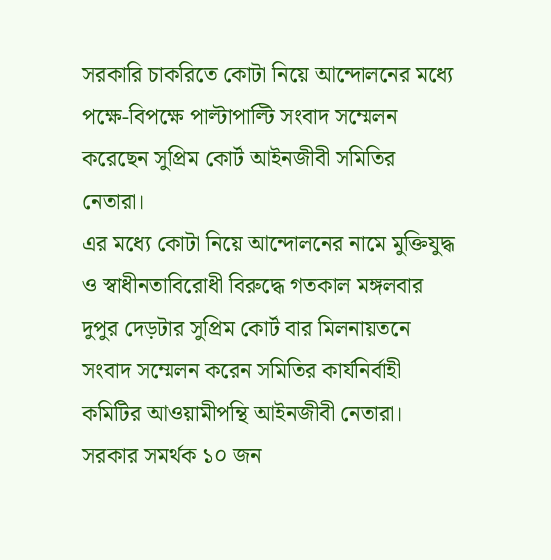সরকারি চাকরিতে কোটা নিয়ে আন্দোলনের মধ্যে পক্ষে-বিপক্ষে পাল্টাপাল্টি সংবাদ সম্মেলন করেছেন সুপ্রিম কোর্ট আইনজীবী সমিতির নেতারা।
এর মধ্যে কোটা নিয়ে আন্দোলনের নামে মুক্তিযুদ্ধ ও স্বাধীনতাবিরোধী বিরুদ্ধে গতকাল মঙ্গলবার দুপুর দেড়টার সুপ্রিম কোর্ট বার মিলনায়তনে সংবাদ সম্মেলন করেন সমিতির কার্যনির্বাহী কমিটির আওয়ামীপন্থি আইনজীবী নেতারা। সরকার সমর্থক ১০ জন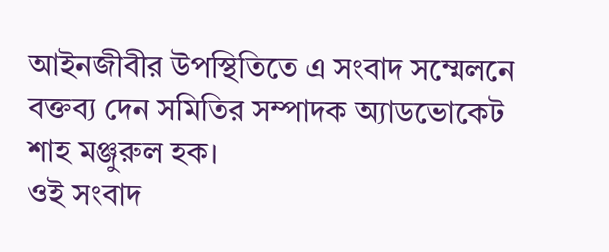আইনজীবীর উপস্থিতিতে এ সংবাদ সম্মেলনে বক্তব্য দেন সমিতির সম্পাদক অ্যাডভোকেট শাহ মঞ্জুরুল হক।
ওই সংবাদ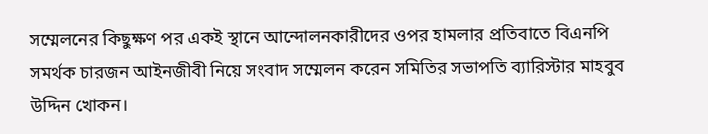সম্মেলনের কিছুক্ষণ পর একই স্থানে আন্দোলনকারীদের ওপর হামলার প্রতিবাতে বিএনপি সমর্থক চারজন আইনজীবী নিয়ে সংবাদ সম্মেলন করেন সমিতির সভাপতি ব্যারিস্টার মাহবুব উদ্দিন খোকন।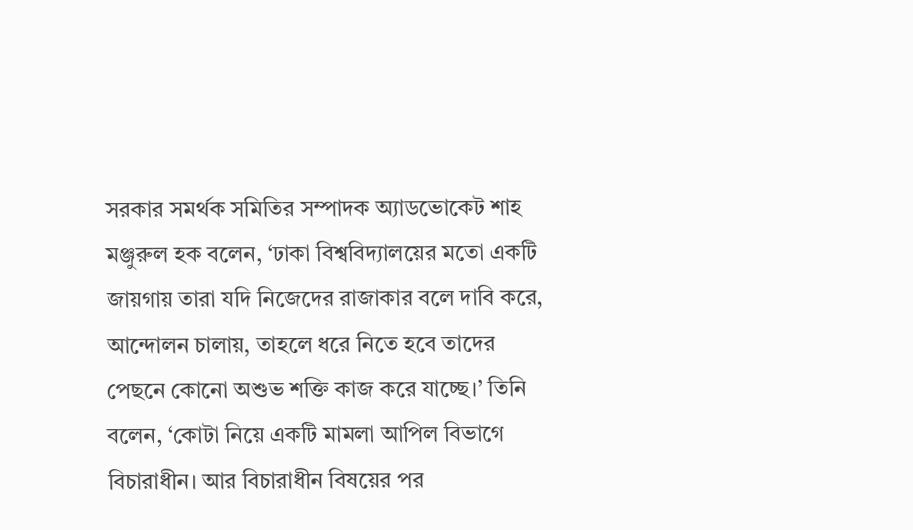সরকার সমর্থক সমিতির সম্পাদক অ্যাডভোকেট শাহ মঞ্জুরুল হক বলেন, ‘ঢাকা বিশ্ববিদ্যালয়ের মতো একটি জায়গায় তারা যদি নিজেদের রাজাকার বলে দাবি করে, আন্দোলন চালায়, তাহলে ধরে নিতে হবে তাদের পেছনে কোনো অশুভ শক্তি কাজ করে যাচ্ছে।’ তিনি বলেন, ‘কোটা নিয়ে একটি মামলা আপিল বিভাগে বিচারাধীন। আর বিচারাধীন বিষয়ের পর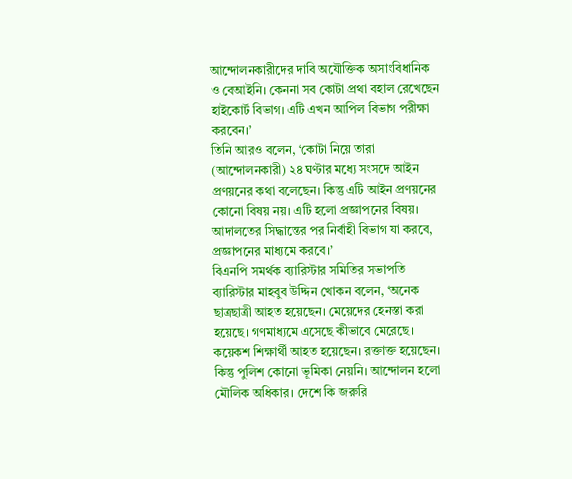আন্দোলনকারীদের দাবি অযৌক্তিক অসাংবিধানিক ও বেআইনি। কেননা সব কোটা প্রথা বহাল রেখেছেন হাইকোর্ট বিভাগ। এটি এখন আপিল বিভাগ পরীক্ষা করবেন।’
তিনি আরও বলেন, ‘কোটা নিয়ে তারা (আন্দোলনকারী) ২৪ ঘণ্টার মধ্যে সংসদে আইন প্রণয়নের কথা বলেছেন। কিন্তু এটি আইন প্রণয়নের কোনো বিষয় নয়। এটি হলো প্রজ্ঞাপনের বিষয়। আদালতের সিদ্ধান্তের পর নির্বাহী বিভাগ যা করবে, প্রজ্ঞাপনের মাধ্যমে করবে।’
বিএনপি সমর্থক ব্যারিস্টার সমিতির সভাপতি ব্যারিস্টার মাহবুব উদ্দিন খোকন বলেন, ‘অনেক ছাত্রছাত্রী আহত হয়েছেন। মেয়েদের হেনস্তা করা হয়েছে। গণমাধ্যমে এসেছে কীভাবে মেরেছে।
কয়েকশ শিক্ষার্থী আহত হয়েছেন। রক্তাক্ত হয়েছেন। কিন্তু পুলিশ কোনো ভূমিকা নেয়নি। আন্দোলন হলো মৌলিক অধিকার। দেশে কি জরুরি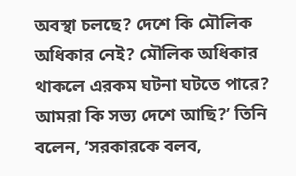অবস্থা চলছে? দেশে কি মৌলিক অধিকার নেই? মৌলিক অধিকার থাকলে এরকম ঘটনা ঘটতে পারে? আমরা কি সভ্য দেশে আছি?’ তিনি বলেন, ‘সরকারকে বলব,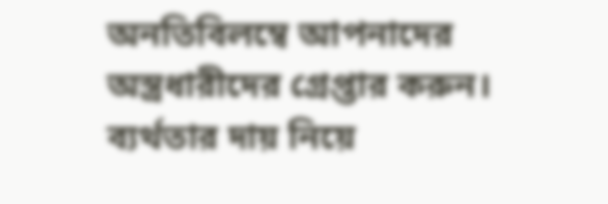অনতিবিলম্বে আপনাদের অস্ত্রধারীদের গ্রেপ্তার করুন। ব্যর্থতার দায় নিয়ে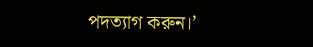পদত্যাগ করুন।’